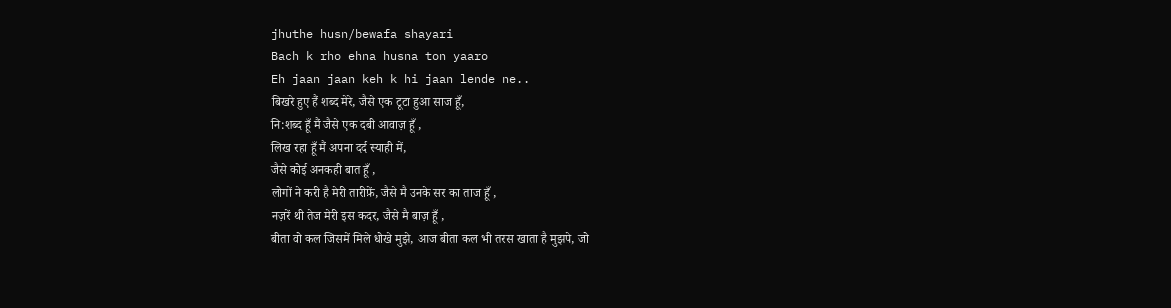jhuthe husn/bewafa shayari
Bach k rho ehna husna ton yaaro
Eh jaan jaan keh k hi jaan lende ne..
बिखरे हुए हैं शब्द मेरे, जैसे एक टूटा हुआ साज हूँ,
नि:शब्द हूँ मैं जैसे एक दबी आवाज़ हूँ ,
लिख रहा हूँ मैं अपना दर्द स्याही में,
जैसे कोई अनकही बात हूँ ,
लोगों ने करी है मेरी तारीफ़ें, जैसे मै उनके सर का ताज हूँ ,
नज़रें थी तेज मेरी इस कदर, जैसे मै बाज़ हूँ ,
बीता वो कल जिसमें मिले धोखे मुझे, आज बीता कल भी तरस खाता है मुझपे, जो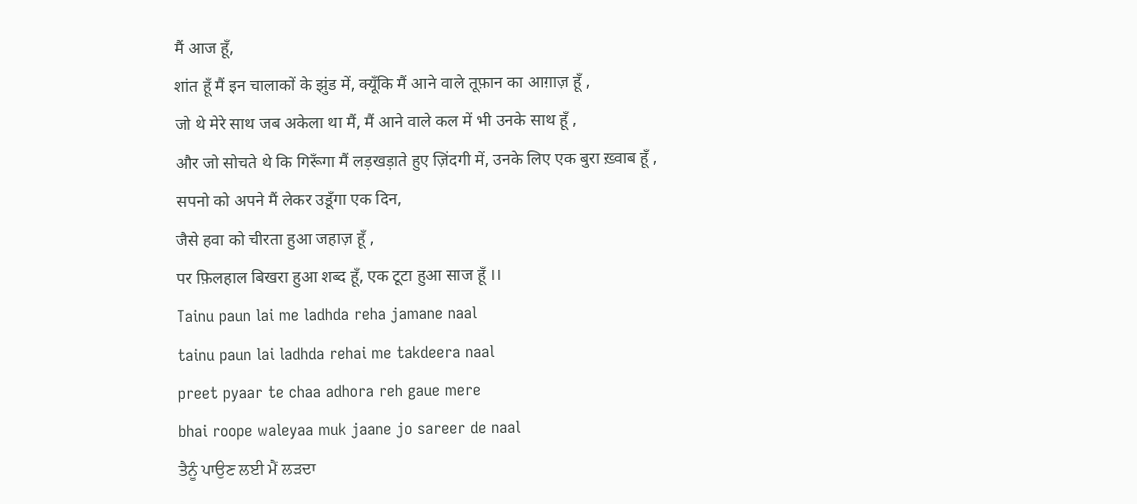मैं आज हूँ,
शांत हूँ मैं इन चालाकों के झुंड में, क्यूँकि मैं आने वाले तूफ़ान का आग़ाज़ हूँ ,
जो थे मेरे साथ जब अकेला था मैं, मैं आने वाले कल में भी उनके साथ हूँ ,
और जो सोचते थे कि गिरूँगा मैं लड़खड़ाते हुए ज़िंदगी में, उनके लिए एक बुरा ख़्वाब हूँ ,
सपनो को अपने मैं लेकर उडूँगा एक दिन,
जैसे हवा को चीरता हुआ जहाज़ हूँ ,
पर फ़िलहाल बिखरा हुआ शब्द हूँ, एक टूटा हुआ साज हूँ ।।
Tainu paun lai me ladhda reha jamane naal
tainu paun lai ladhda rehai me takdeera naal
preet pyaar te chaa adhora reh gaue mere
bhai roope waleyaa muk jaane jo sareer de naal
ਤੈਨੂੰ ਪਾਉਣ ਲਈ ਮੈਂ ਲੜਦਾ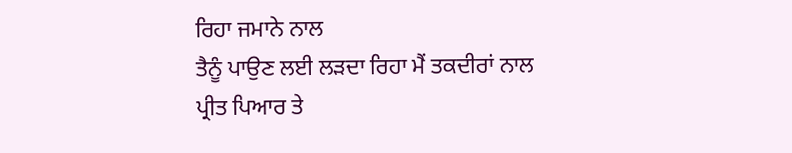ਰਿਹਾ ਜਮਾਨੇ ਨਾਲ
ਤੈਨੂੰ ਪਾਉਣ ਲਈ ਲੜਦਾ ਰਿਹਾ ਮੈਂ ਤਕਦੀਰਾਂ ਨਾਲ
ਪ੍ਰੀਤ ਪਿਆਰ ਤੇ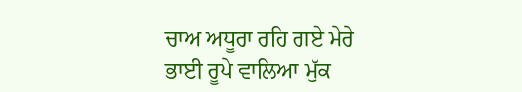ਚਾਅ ਅਧੂਰਾ ਰਹਿ ਗਏ ਮੇਰੇ
ਭਾਈ ਰੂਪੇ ਵਾਲਿਆ ਮੁੱਕ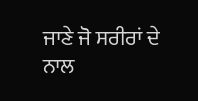ਜਾਣੇ ਜੋ ਸਰੀਰਾਂ ਦੇ ਨਾਲ